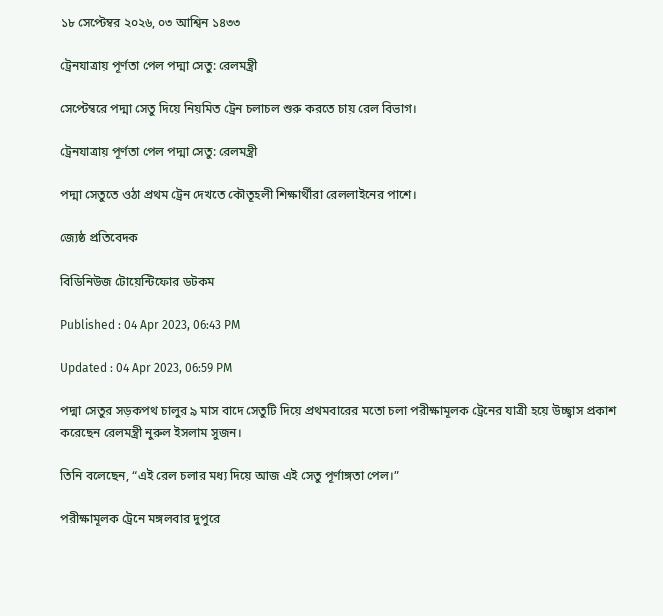১৮ সেপ্টেম্বর ২০২৬, ০৩ আশ্বিন ১৪৩৩

ট্রেনযাত্রায় পূর্ণতা পেল পদ্মা সেতু: রেলমন্ত্রী

সেপ্টেম্বরে পদ্মা সেতু দিয়ে নিয়মিত ট্রেন চলাচল শুরু করতে চায় রেল বিভাগ।

ট্রেনযাত্রায় পূর্ণতা পেল পদ্মা সেতু: রেলমন্ত্রী

পদ্মা সেতুতে ওঠা প্রথম ট্রেন দেখতে কৌতূহলী শিক্ষার্থীরা রেললাইনের পাশে।

জ্যেষ্ঠ প্রতিবেদক

বিডিনিউজ টোয়েন্টিফোর ডটকম

Published : 04 Apr 2023, 06:43 PM

Updated : 04 Apr 2023, 06:59 PM

পদ্মা সেতুর সড়কপথ চালুর ৯ মাস বাদে সেতুটি দিয়ে প্রথমবারের মতো চলা পরীক্ষামূলক ট্রেনের যাত্রী হয়ে উচ্ছ্বাস প্রকাশ করেছেন রেলমন্ত্রী নুরুল ইসলাম সুজন।

তিনি বলেছেন, “এই রেল চলার মধ্য দিয়ে আজ এই সেতু পূর্ণাঙ্গতা পেল।”

পরীক্ষামূলক ট্রেনে মঙ্গলবার দুপুরে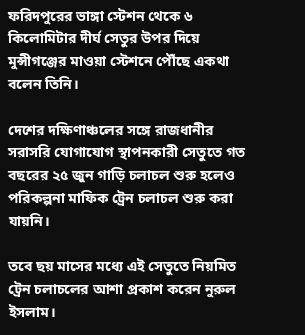ফরিদপুরের ভাঙ্গা স্টেশন থেকে ৬ কিলোমিটার দীর্ঘ সেতুর উপর দিয়ে মুন্সীগঞ্জের মাওয়া স্টেশনে পৌঁছে একথা বলেন তিনি।

দেশের দক্ষিণাঞ্চলের সঙ্গে রাজধানীর সরাসরি যোগাযোগ স্থাপনকারী সেতুতে গত বছরের ২৫ জুন গাড়ি চলাচল শুরু হলেও পরিকল্পনা মাফিক ট্রেন চলাচল শুরু করা যায়নি।

তবে ছয় মাসের মধ্যে এই সেতুতে নিয়মিত ট্রেন চলাচলের আশা প্রকাশ করেন নুরুল ইসলাম।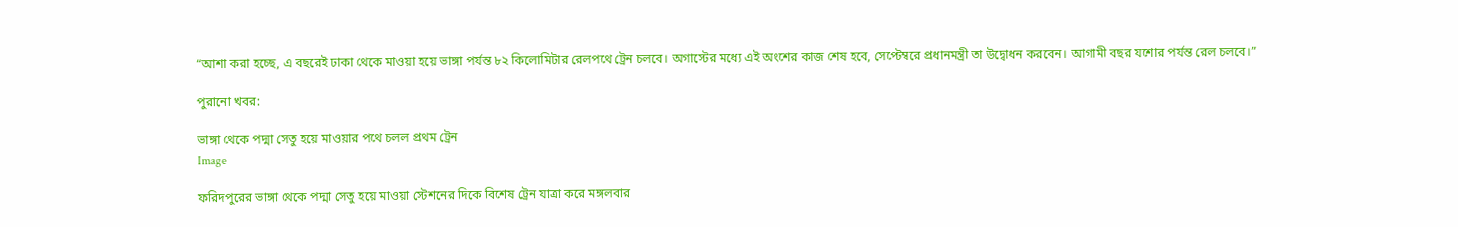“আশা করা হচ্ছে, এ বছরেই ঢাকা থেকে মাওয়া হয়ে ভাঙ্গা পর্যন্ত ৮২ কিলোমিটার রেলপথে ট্রেন চলবে। অগাস্টের মধ্যে এই অংশের কাজ শেষ হবে, সেপ্টেম্বরে প্রধানমন্ত্রী তা উদ্বোধন করবেন। আগামী বছর যশোর পর্যন্ত রেল চলবে।”

পুরানো খবর:

ভাঙ্গা থেকে পদ্মা সেতু হয়ে মাওয়ার পথে চলল প্রথম ট্রেন
Image

ফরিদপুরের ভাঙ্গা থেকে পদ্মা সেতু হয়ে মাওয়া স্টেশনের দিকে বিশেষ ট্রেন যাত্রা করে মঙ্গলবার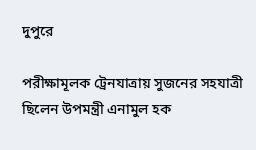দুপুরে

পরীক্ষামূলক ট্রেনযাত্রায় সুজনের সহযাত্রী ছিলেন উপমন্ত্রী এনামুল হক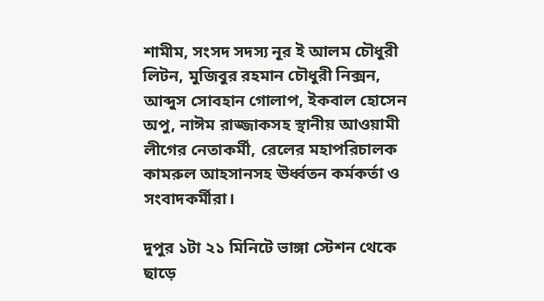শামীম, সংসদ সদস্য নূর ই আলম চৌধুরী লিটন, মুজিবুর রহমান চৌধুরী নিক্সন, আব্দুস সোবহান গোলাপ, ইকবাল হোসেন অপু, নাঈম রাজ্জাকসহ স্থানীয় আওয়ামী লীগের নেতাকর্মী, রেলের মহাপরিচালক কামরুল আহসানসহ ঊর্ধ্বতন কর্মকর্তা ও সংবাদকর্মীরা।

দুপুর ১টা ২১ মিনিটে ভাঙ্গা স্টেশন থেকে ছাড়ে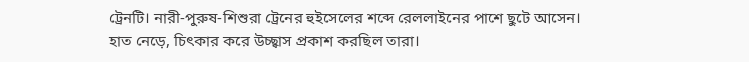ট্রেনটি। নারী-পুরুষ-শিশুরা ট্রেনের হুইসেলের শব্দে রেললাইনের পাশে ছুটে আসেন। হাত নেড়ে, চিৎকার করে উচ্ছ্বাস প্রকাশ করছিল তারা।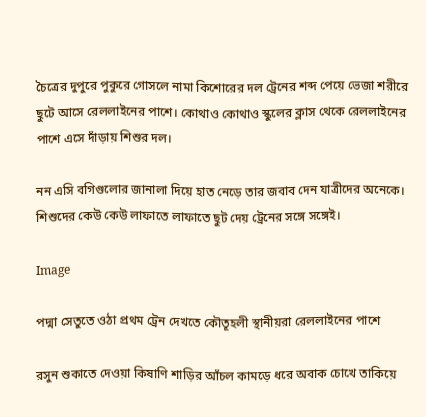চৈত্রের দুপুরে পুকুরে গোসলে নামা কিশোরের দল ট্রেনের শব্দ পেয়ে ভেজা শরীরে ছুটে আসে রেললাইনের পাশে। কোথাও কোথাও স্কুলের ক্লাস থেকে রেললাইনের পাশে এসে দাঁড়ায় শিশুর দল।

নন এসি বগিগুলোর জানালা দিয়ে হাত নেড়ে তার জবাব দেন যাত্রীদের অনেকে। শিশুদের কেউ কেউ লাফাতে লাফাতে ছুট দেয় ট্রেনের সঙ্গে সঙ্গেই।

Image

পদ্মা সেতুতে ওঠা প্রথম ট্রেন দেখতে কৌতূহলী স্থানীয়রা রেললাইনের পাশে

রসুন শুকাতে দেওয়া কিষাণি শাড়ির আঁচল কামড়ে ধরে অবাক চোখে তাকিয়ে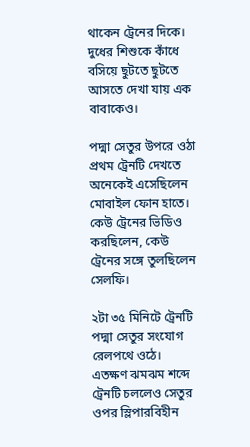থাকেন ট্রেনের দিকে। দুধের শিশুকে কাঁধে বসিয়ে ছুটতে ছুটতে আসতে দেখা যায় এক বাবাকেও।

পদ্মা সেতুর উপরে ওঠা প্রথম ট্রেনটি দেখতে অনেকেই এসেছিলেন মোবাইল ফোন হাতে। কেউ ট্রেনের ভিডিও করছিলেন, কেউ ট্রেনের সঙ্গে তুলছিলেন সেলফি।

২টা ৩৫ মিনিটে ট্রেনটি পদ্মা সেতুর সংযোগ রেলপথে ওঠে। এতক্ষণ ঝমঝম শব্দে ট্রেনটি চললেও সেতুর ওপর স্লিপারবিহীন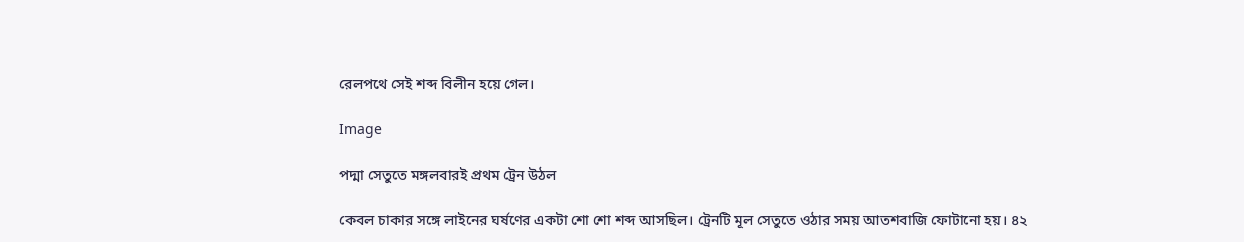রেলপথে সেই শব্দ বিলীন হয়ে গেল।

Image

পদ্মা সেতুতে মঙ্গলবারই প্রথম ট্রেন উঠল

কেবল চাকার সঙ্গে লাইনের ঘর্ষণের একটা শো শো শব্দ আসছিল। ট্রেনটি মূল সেতুতে ওঠার সময় আতশবাজি ফোটানো হয়। ৪২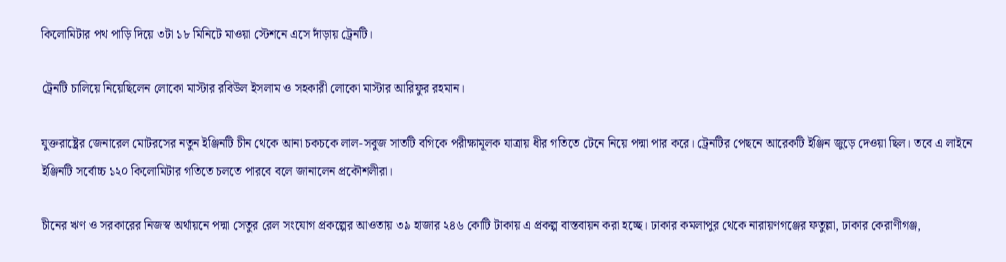কিলোমিটার পথ পাড়ি দিয়ে ৩টা ১৮ মিনিটে মাওয়া স্টেশনে এসে দাঁড়ায় ট্রেনটি।

ট্রেনটি চালিয়ে নিয়েছিলেন লোকো মাস্টার রবিউল ইসলাম ও সহকারী লোকো মাস্টার আরিফুর রহমান।

যুক্তরাষ্ট্রের জেনারেল মোটরসের নতুন ইঞ্জিনটি চীন থেকে আনা চকচকে লাল-সবুজ সাতটি বগিকে পরীক্ষামূলক যাত্রায় ধীর গতিতে টেনে নিয়ে পদ্মা পার করে। ট্রেনটির পেছনে আরেকটি ইঞ্জিন জুড়ে দেওয়া ছিল। তবে এ লাইনে ইঞ্জিনটি সর্বোচ্চ ১২০ কিলোমিটার গতিতে চলতে পারবে বলে জানালেন প্রকৌশলীরা।

চীনের ঋণ ও সরকারের নিজস্ব অর্থায়নে পদ্মা সেতুর রেল সংযোগ প্রকল্পের আওতায় ৩৯ হাজার ২৪৬ কোটি টাকায় এ প্রকল্প বাস্তবায়ন করা হচ্ছে। ঢাকার কমলাপুর থেকে নারায়ণগঞ্জের ফতুল্লা, ঢাকার কেরাণীগঞ্জ,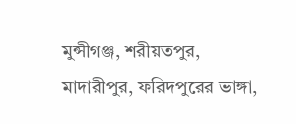মুন্সীগঞ্জ, শরীয়তপুর, মাদারীপুর, ফরিদপুরের ভাঙ্গা,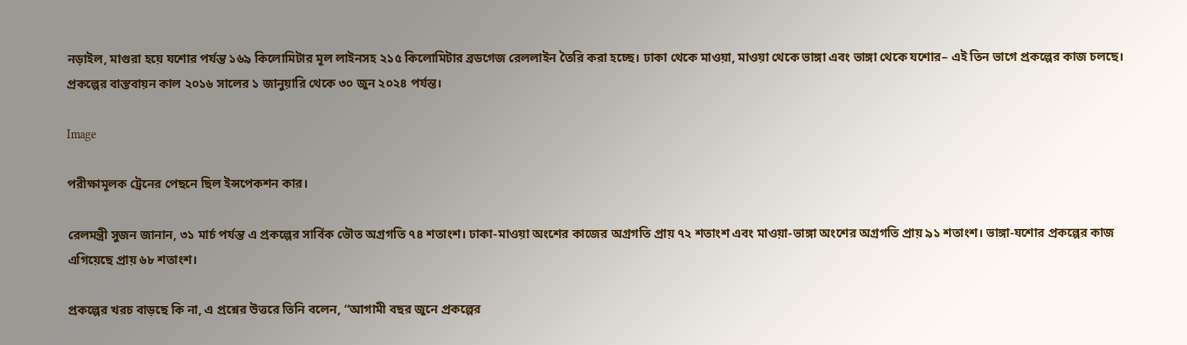নড়াইল, মাগুরা হয়ে যশোর পর্যন্ত ১৬৯ কিলোমিটার মূল লাইনসহ ২১৫ কিলোমিটার ব্রডগেজ রেললাইন তৈরি করা হচ্ছে। ঢাকা থেকে মাওয়া, মাওয়া থেকে ভাঙ্গা এবং ভাঙ্গা থেকে যশোর– এই তিন ভাগে প্রকল্পের কাজ চলছে। প্রকল্পের বাস্তবায়ন কাল ২০১৬ সালের ১ জানুয়ারি থেকে ৩০ জুন ২০২৪ পর্যন্ত।

Image

পরীক্ষামূলক ট্রেনের পেছনে ছিল ইন্সপেকশন কার।

রেলমন্ত্রী সুজন জানান, ৩১ মার্চ পর্যন্ত এ প্রকল্পের সার্বিক ভৌত অগ্রগতি ৭৪ শতাংশ। ঢাকা-মাওয়া অংশের কাজের অগ্রগতি প্রায় ৭২ শতাংশ এবং মাওয়া-ভাঙ্গা অংশের অগ্রগতি প্রায় ৯১ শতাংশ। ভাঙ্গা-যশোর প্রকল্পের কাজ এগিয়েছে প্রায় ৬৮ শতাংশ।

প্রকল্পের খরচ বাড়ছে কি না, এ প্রশ্নের উত্তরে তিনি বলেন, “আগামী বছর জুনে প্রকল্পের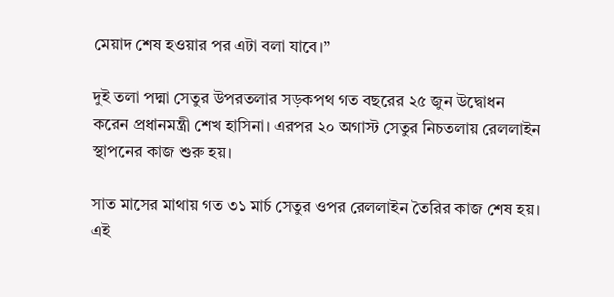মেয়াদ শেষ হওয়ার পর এটা বলা যাবে।”

দুই তলা পদ্মা সেতুর উপরতলার সড়কপথ গত বছরের ২৫ জুন উদ্বোধন করেন প্রধানমন্ত্রী শেখ হাসিনা। এরপর ২০ অগাস্ট সেতুর নিচতলায় রেললাইন স্থাপনের কাজ শুরু হয়।

সাত মাসের মাথায় গত ৩১ মার্চ সেতুর ওপর রেললাইন তৈরির কাজ শেষ হয়। এই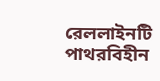রেললাইনটি পাথরবিহীন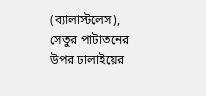(ব্যালাস্টলেস), সেতুর পাটাতনের উপর ঢালাইয়ের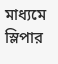মাধ্যমে স্লিপার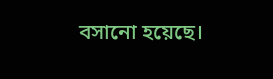বসানো হয়েছে।